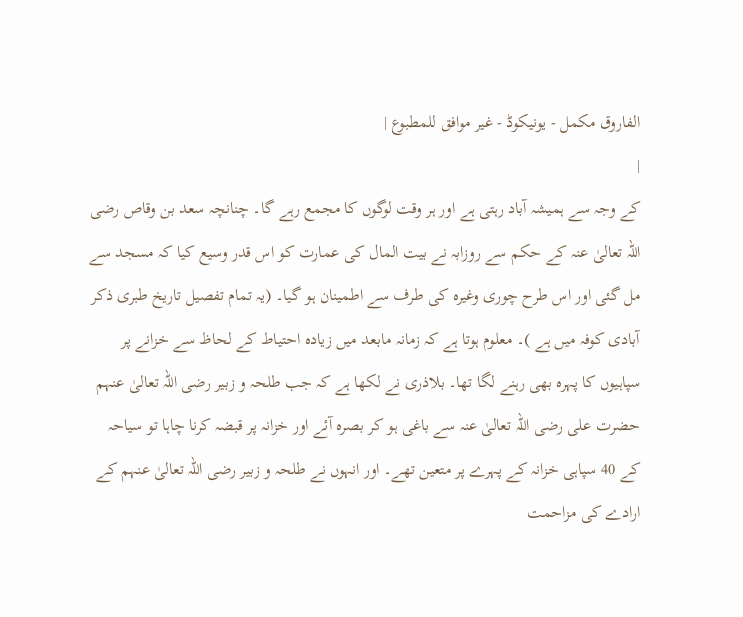الفاروق مکمل - یونیکوڈ - غیر موافق للمطبوع |
|
کے وجہ سے ہمیشہ آباد رہتی ہے اور ہر وقت لوگوں کا مجمع رہے گا۔ چنانچہ سعد بن وقاص رضی اللہ تعالیٰ عنہ کے حکم سے روزابہ نے بیت المال کی عمارت کو اس قدر وسیع کیا کہ مسجد سے مل گئی اور اس طرح چوری وغیرہ کی طرف سے اطمینان ہو گیا۔ (یہ تمام تفصیل تاریخ طبری ذکر آبادی کوفہ میں ہے )۔ معلوم ہوتا ہے کہ زمانہ مابعد میں زیادہ احتیاط کے لحاظ سے خزانے پر سپاہیوں کا پہرہ بھی رہنے لگا تھا۔ بلاذری نے لکھا ہے کہ جب طلحہ و زبیر رضی اللہ تعالیٰ عنہم حضرت علی رضی اللہ تعالیٰ عنہ سے باغی ہو کر بصرہ آئے اور خزانہ پر قبضہ کرنا چاہا تو سیاحہ کے 40 سپاہی خزانہ کے پہرے پر متعین تھے۔ اور انہوں نے طلحہ و زبیر رضی اللہ تعالیٰ عنہم کے ارادے کی مزاحمت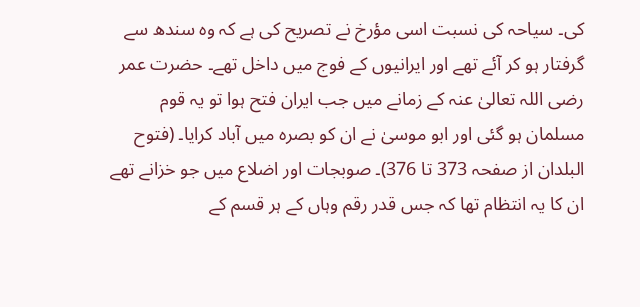کی۔ سیاحہ کی نسبت اسی مؤرخ نے تصریح کی ہے کہ وہ سندھ سے گرفتار ہو کر آئے تھے اور ایرانیوں کے فوج میں داخل تھے۔ حضرت عمر رضی اللہ تعالیٰ عنہ کے زمانے میں جب ایران فتح ہوا تو یہ قوم مسلمان ہو گئی اور ابو موسیٰ نے ان کو بصرہ میں آباد کرایا۔ (فتوح البلدان از صفحہ 373 تا 376)۔ صوبجات اور اضلاع میں جو خزانے تھے ان کا یہ انتظام تھا کہ جس قدر رقم وہاں کے ہر قسم کے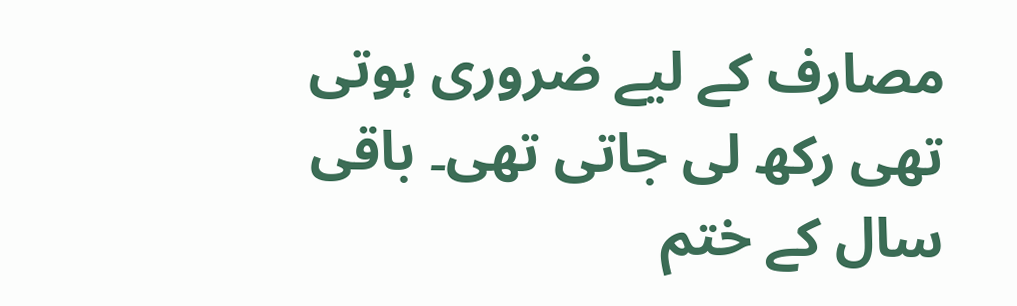مصارف کے لیے ضروری ہوتی تھی رکھ لی جاتی تھی۔ باقی سال کے ختم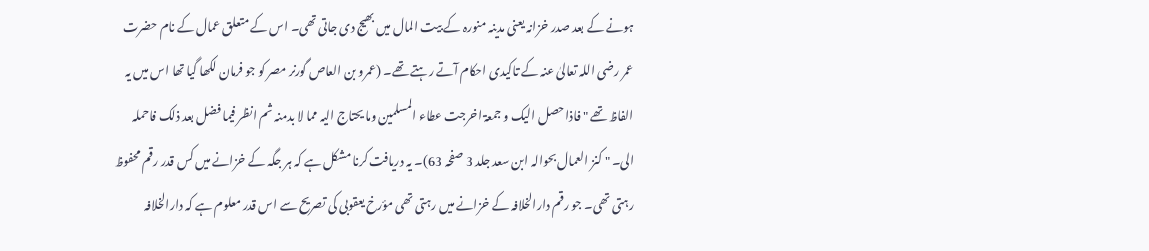ہونے کے بعد صدر خزانہ یعنی مدینہ منورہ کے بیت المال میں بھیج دی جاتی تھی۔ اس کے متعلق عمال کے نام حضرت عمر رضی اللہ تعالیٰ عنہ کے تاکیدی احکام آتے رہتے تھے۔ (عمرو بن العاص گورنر مصر کو جو فرمان لکھا گیا تھا اس میں یہ الفاظ تھے " فاذا حصل الیک و جمعۃ اخرجت عطاء المسلمین وما یحتاج الیہ مما لا بدمنہ ثم انظر فیما فضل بعد ذلک فاحملہ الی۔ " کنز العمال بحوالہ ابن سعد جلد 3 صفحہ 63)۔ یہ دریافت کرنا مشکل ہے کہ ہر جگہ کے خزانے میں کس قدر رقم محفوظ رہتی تھی۔ جو رقم دارالخلافہ کے خزانے میں رہتی تھی مؤرخ یعقوبی کی تصریح سے اس قدر معلوم ہے کہ دارالخلافہ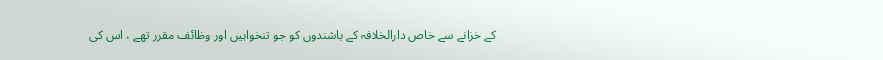کے خزانے سے خاص دارالخلافہ کے باشندوں کو جو تنخواہیں اور وظائف مقرر تھے ، اس کی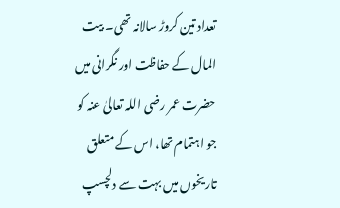تعداد تین کروڑ سالانہ تھی۔ بیت المال کے حفاظت اور نگرانی میں حضرت عمر رضی اللہ تعالیٰ عنہ کو جو اہتمام تھا، اس کے متعلق تاریخوں میں بہت سے دلچسپ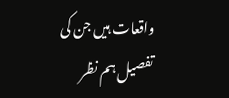واقعات ہیں جن کی تفصیل ہم نظر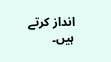انداز کرتے ہیں۔